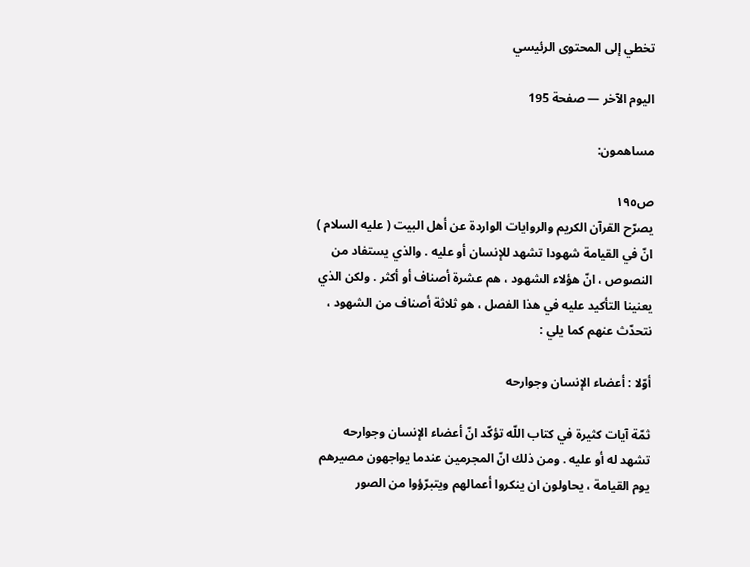تخطي إلى المحتوى الرئيسي

اليوم الآخر — صفحة 195

مساهمون:

ص١٩٥
يصرّح القرآن الكريم والروايات الواردة عن أهل البيت ( عليه السلام ) انّ في القيامة شهودا تشهد للإنسان أو عليه . والذي يستفاد من النصوص ، انّ هؤلاء الشهود ، هم عشرة أصناف أو أكثر . ولكن الذي يعنينا التأكيد عليه في هذا الفصل ، هو ثلاثة أصناف من الشهود ، نتحدّث عنهم كما يلي :

أوّلا : أعضاء الإنسان وجوارحه

ثمّة آيات كثيرة في كتاب اللّه تؤكّد انّ أعضاء الإنسان وجوارحه تشهد له أو عليه . ومن ذلك انّ المجرمين عندما يواجهون مصيرهم يوم القيامة ، يحاولون ان ينكروا أعمالهم ويتبرّؤوا من الصور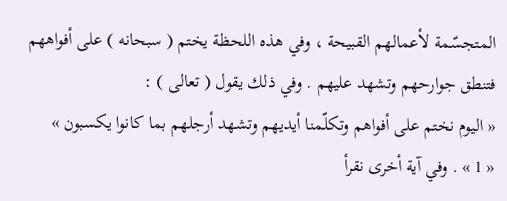المتجسّمة لأعمالهم القبيحة ، وفي هذه اللحظة يختم ( سبحانه ) على أفواههم فتنطق جوارحهم وتشهد عليهم . وفي ذلك يقول ( تعالى ) :
« اليوم نختم على أفواهم وتكلّمنا أيديهم وتشهد أرجلهم بما كانوا يكسبون »
« 1 » . وفي آية أخرى نقرأ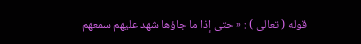قوله ( تعالى ) : « حتى إذا ما جاؤها شهد عليهم سمعهم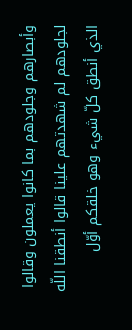وأبصارهم وجلودهم بما كانوا يعملون وقالوا لجلودهم لم شهدتهم علينا قالوا أنطقنا اللّه الذي أنطق كلّ شيء وهو خلقكم أوّل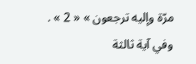مرّة وإليه ترجعون » « 2 » . وفي آية ثالثة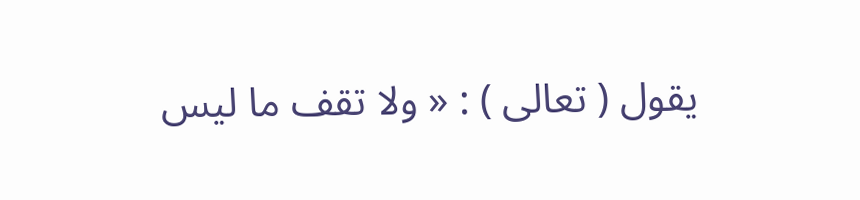يقول ( تعالى ) : « ولا تقف ما ليس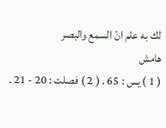لك به علم انّ السمع والبصر
هامش
( 1 ) يس : 65 . ( 2 ) فصلت : 20 - 21 .